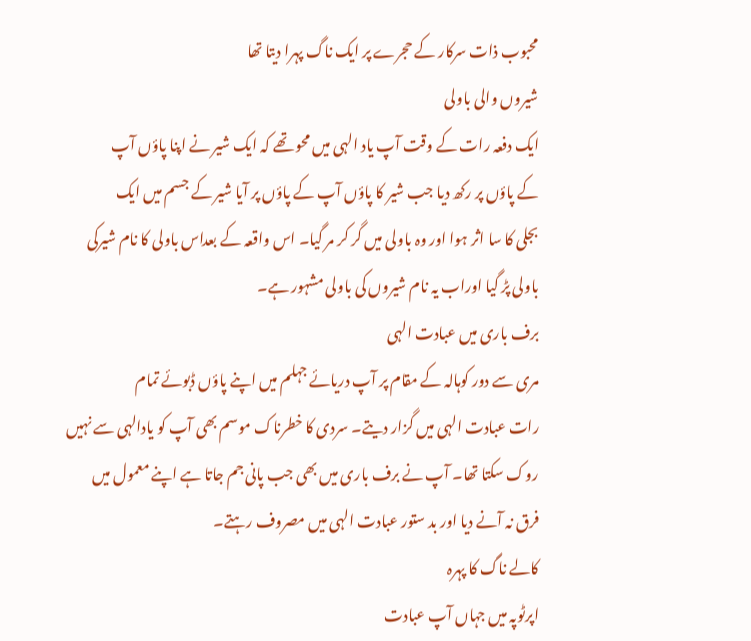محبوب ذات سرکار کے حجرے پر ایک ناگ پہرا دیتا تھا
شیروں والی باولی
ایک دفعہ رات کے وقت آپ یاد الہی میں محو تھے کہ ایک شیر نے اپنا پاؤں آپ
کے پاؤں پر رکھ دیا جب شیر کا پاؤں آپ کے پاؤں پر آیا شیر کے جسم میں ایک
بجلی کا سا اثر ہوا اور وہ باولی میں گر کر مر گیا۔ اس واقعہ کے بعداس باولی کا نام شیرکی
باولی پڑ گیا اوراب یہ نام شیروں کی باولی مشہور ہے۔
برف باری میں عبادت الہی
مری سے دور کوہالہ کے مقام پر آپ دریائے جہلم میں اپنے پاؤں ڈبوئے تمام
رات عبادت الہی میں گزار دیتے۔ سردی کا خطرناک موسم بھی آپ کو یادالہی سے نہیں
روک سکتا تھا۔ آپ نے برف باری میں بھی جب پانی جم جاتا ہے اپنے معمول میں
فرق نہ آنے دیا اور بد ستور عبادت الہی میں مصروف رہتے۔
کالے ناگ کا پہرہ
اپرٹوپہ میں جہاں آپ عبادت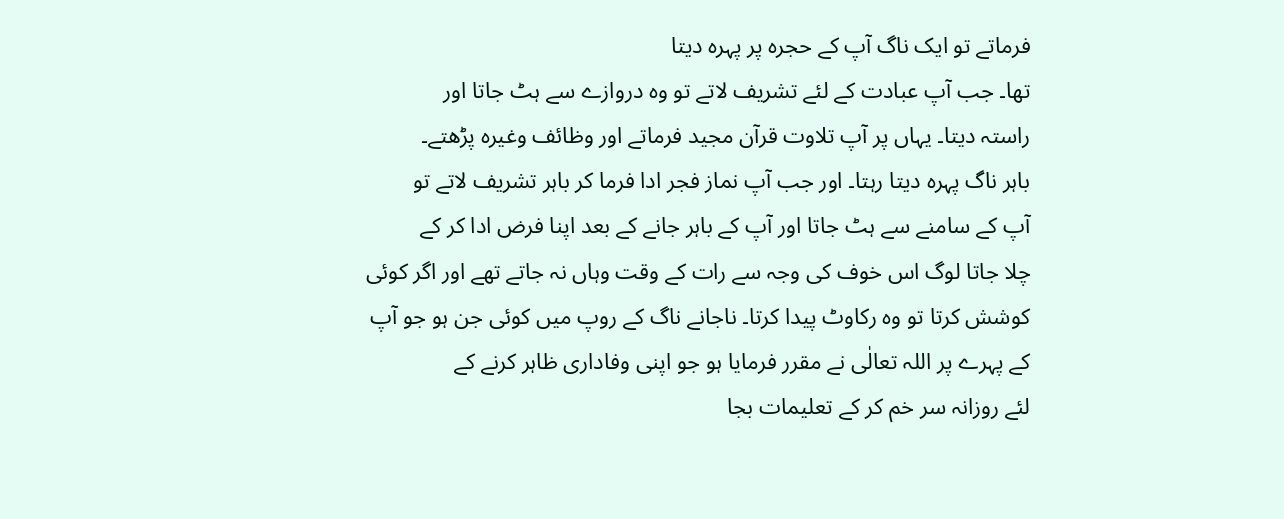فرماتے تو ایک ناگ آپ کے حجرہ پر پہرہ دیتا
تھا۔ جب آپ عبادت کے لئے تشریف لاتے تو وہ دروازے سے ہٹ جاتا اور
راستہ دیتا۔ یہاں پر آپ تلاوت قرآن مجید فرماتے اور وظائف وغیرہ پڑھتے۔
باہر ناگ پہرہ دیتا رہتا۔ اور جب آپ نماز فجر ادا فرما کر باہر تشریف لاتے تو
آپ کے سامنے سے ہٹ جاتا اور آپ کے باہر جانے کے بعد اپنا فرض ادا کر کے
چلا جاتا لوگ اس خوف کی وجہ سے رات کے وقت وہاں نہ جاتے تھے اور اگر کوئی
کوشش کرتا تو وہ رکاوٹ پیدا کرتا۔ ناجانے ناگ کے روپ میں کوئی جن ہو جو آپ
کے پہرے پر اللہ تعالٰی نے مقرر فرمایا ہو جو اپنی وفاداری ظاہر کرنے کے
لئے روزانہ سر خم کر کے تعلیمات بجا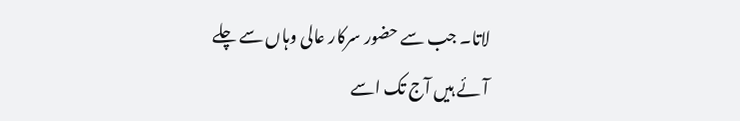لاتا۔ جب سے حضور سرکار عالی وہاں سے چلے
آئے ہیں آج تک اسے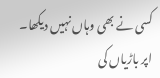کسی نے بھی وہاں نہیں دیکھا۔ اپر باڑیاں کی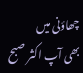چھاؤنی میں
بھی آپ اکثر صبح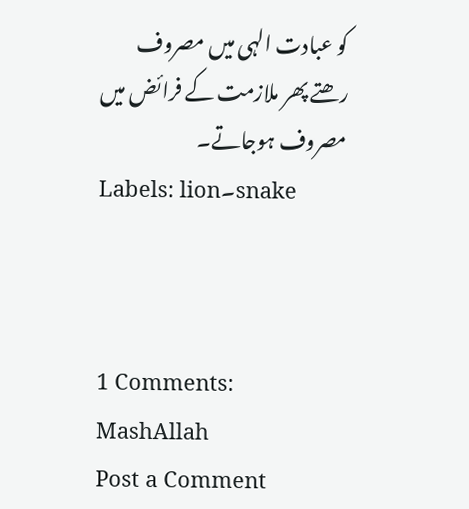کو عبادت الہی میں مصروف رھتے پھر ملازمت کے فرائض میں
مصروف ہوجاتے۔
Labels: lion۔snake



1 Comments:
MashAllah
Post a Comment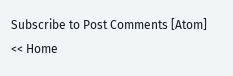Subscribe to Post Comments [Atom]
<< Home